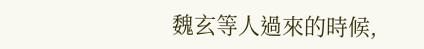魏玄等人過來的時候,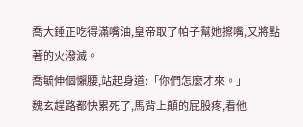喬大錘正吃得滿嘴油,皇帝取了帕子幫她擦嘴,又將點著的火潑滅。
喬毓伸個懶腰,站起身道:「你們怎麼才來。」
魏玄趕路都快累死了,馬背上顛的屁股疼,看他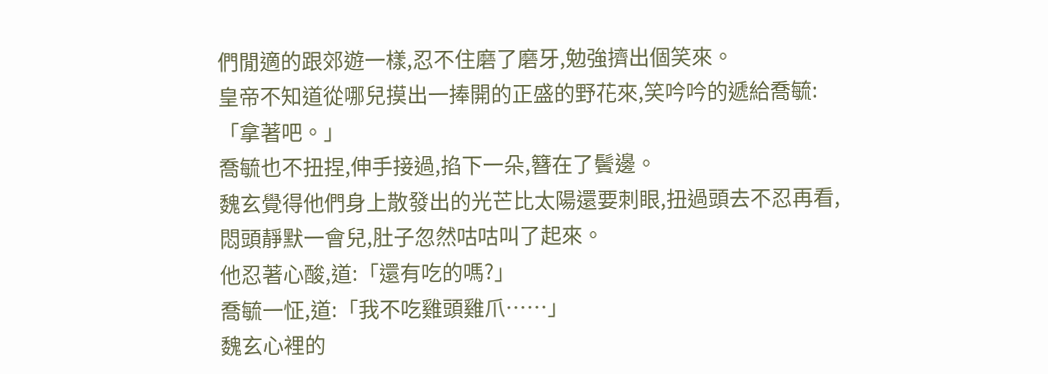們閒適的跟郊遊一樣,忍不住磨了磨牙,勉強擠出個笑來。
皇帝不知道從哪兒摸出一捧開的正盛的野花來,笑吟吟的遞給喬毓:「拿著吧。」
喬毓也不扭捏,伸手接過,掐下一朵,簪在了鬢邊。
魏玄覺得他們身上散發出的光芒比太陽還要刺眼,扭過頭去不忍再看,悶頭靜默一會兒,肚子忽然咕咕叫了起來。
他忍著心酸,道:「還有吃的嗎?」
喬毓一怔,道:「我不吃雞頭雞爪……」
魏玄心裡的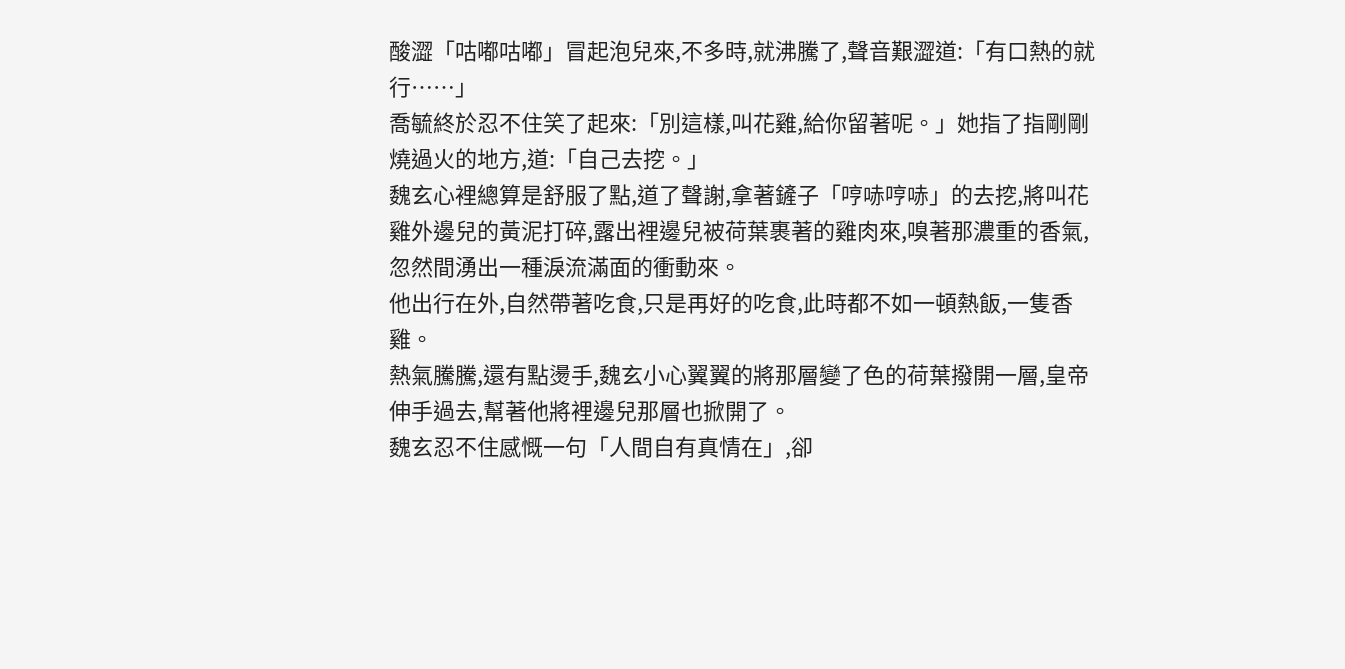酸澀「咕嘟咕嘟」冒起泡兒來,不多時,就沸騰了,聲音艱澀道:「有口熱的就行……」
喬毓終於忍不住笑了起來:「別這樣,叫花雞,給你留著呢。」她指了指剛剛燒過火的地方,道:「自己去挖。」
魏玄心裡總算是舒服了點,道了聲謝,拿著鏟子「哼哧哼哧」的去挖,將叫花雞外邊兒的黃泥打碎,露出裡邊兒被荷葉裹著的雞肉來,嗅著那濃重的香氣,忽然間湧出一種淚流滿面的衝動來。
他出行在外,自然帶著吃食,只是再好的吃食,此時都不如一頓熱飯,一隻香雞。
熱氣騰騰,還有點燙手,魏玄小心翼翼的將那層變了色的荷葉撥開一層,皇帝伸手過去,幫著他將裡邊兒那層也掀開了。
魏玄忍不住感慨一句「人間自有真情在」,卻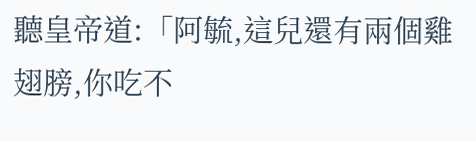聽皇帝道:「阿毓,這兒還有兩個雞翅膀,你吃不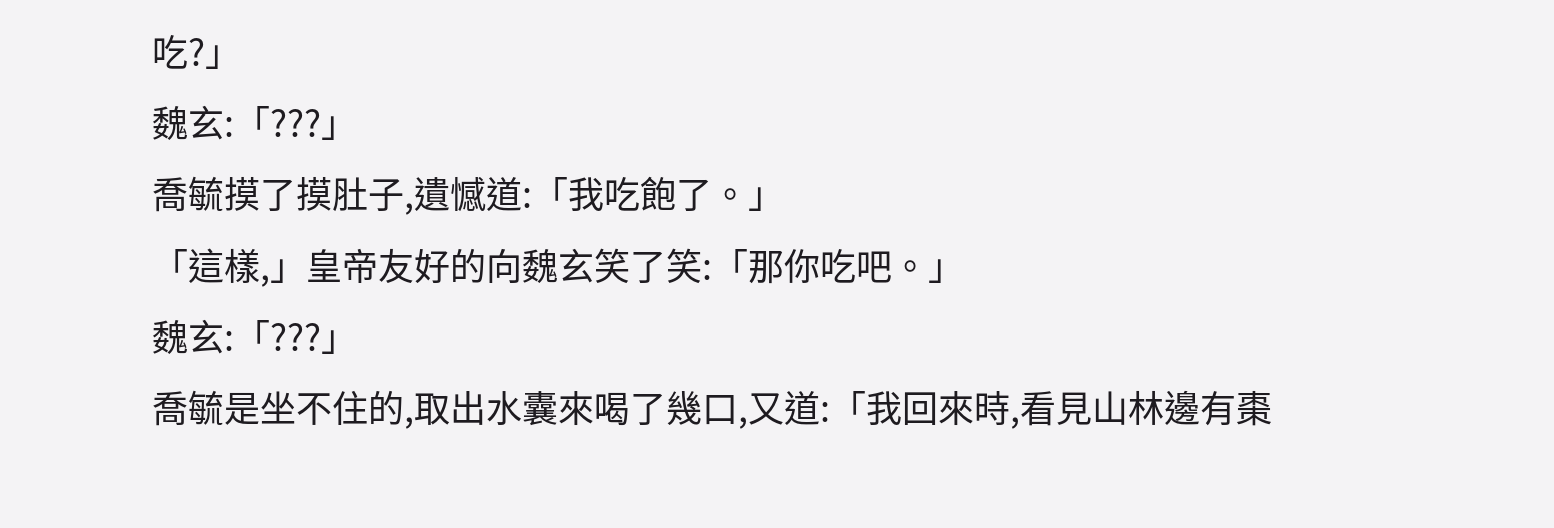吃?」
魏玄:「???」
喬毓摸了摸肚子,遺憾道:「我吃飽了。」
「這樣,」皇帝友好的向魏玄笑了笑:「那你吃吧。」
魏玄:「???」
喬毓是坐不住的,取出水囊來喝了幾口,又道:「我回來時,看見山林邊有棗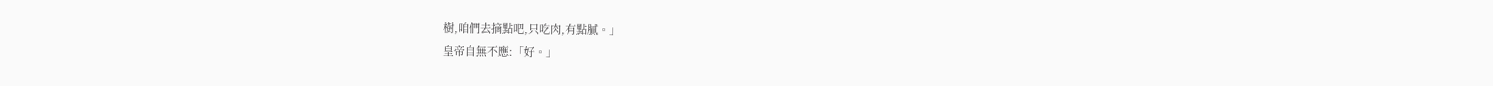樹,咱們去摘點吧,只吃肉,有點膩。」
皇帝自無不應:「好。」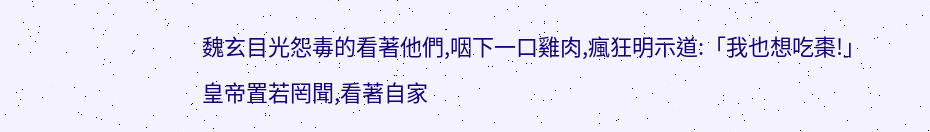魏玄目光怨毒的看著他們,咽下一口雞肉,瘋狂明示道:「我也想吃棗!」
皇帝置若罔聞,看著自家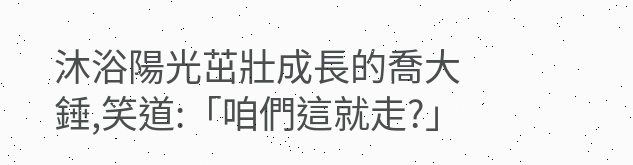沐浴陽光茁壯成長的喬大錘,笑道:「咱們這就走?」